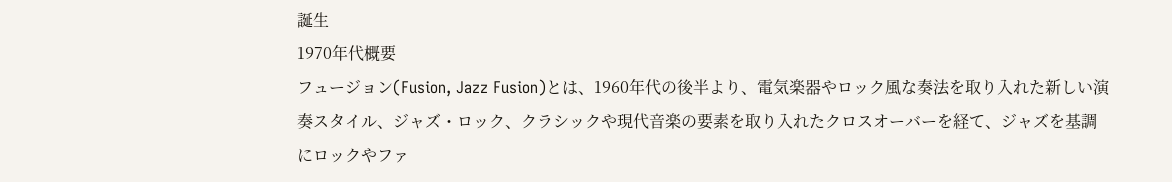誕生
1970年代概要
フュージョン(Fusion, Jazz Fusion)とは、1960年代の後半より、電気楽器やロック風な奏法を取り入れた新しい演奏スタイル、ジャズ・ロック、クラシックや現代音楽の要素を取り入れたクロスオーバーを経て、ジャズを基調にロックやファ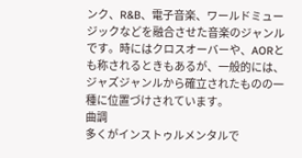ンク、R&B、電子音楽、ワールドミュージックなどを融合させた音楽のジャンルです。時にはクロスオーバーや、AORとも称されるときもあるが、一般的には、ジャズジャンルから確立されたものの一種に位置づけされています。
曲調
多くがインストゥルメンタルで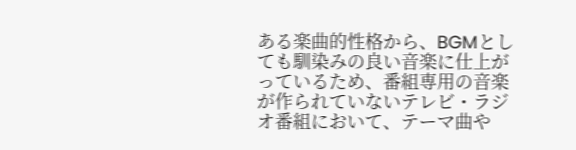ある楽曲的性格から、BGMとしても馴染みの良い音楽に仕上がっているため、番組専用の音楽が作られていないテレビ・ラジオ番組において、テーマ曲や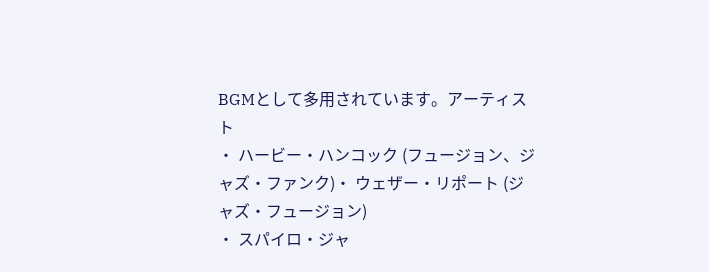BGMとして多用されています。アーティスト
・ ハービー・ハンコック (フュージョン、ジャズ・ファンク)・ ウェザー・リポート (ジャズ・フュージョン)
・ スパイロ・ジャ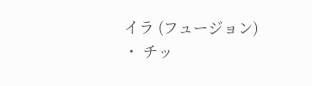イラ (フュージョン)
・ チッ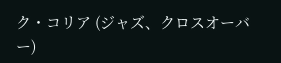ク・コリア (ジャズ、クロスオーバー)